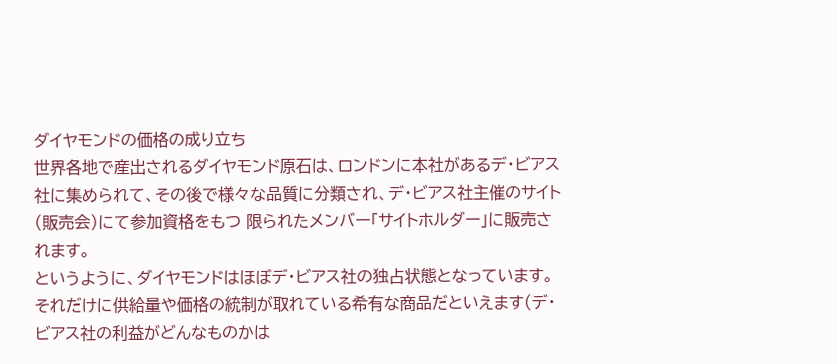ダイヤモンドの価格の成り立ち
世界各地で産出されるダイヤモンド原石は、ロンドンに本社があるデ・ビアス社に集められて、その後で様々な品質に分類され、デ・ビアス社主催のサイト(販売会)にて参加資格をもつ 限られたメンバー「サイトホルダー」に販売されます。
というように、ダイヤモンドはほぼデ・ビアス社の独占状態となっています。それだけに供給量や価格の統制が取れている希有な商品だといえます(デ・ビアス社の利益がどんなものかは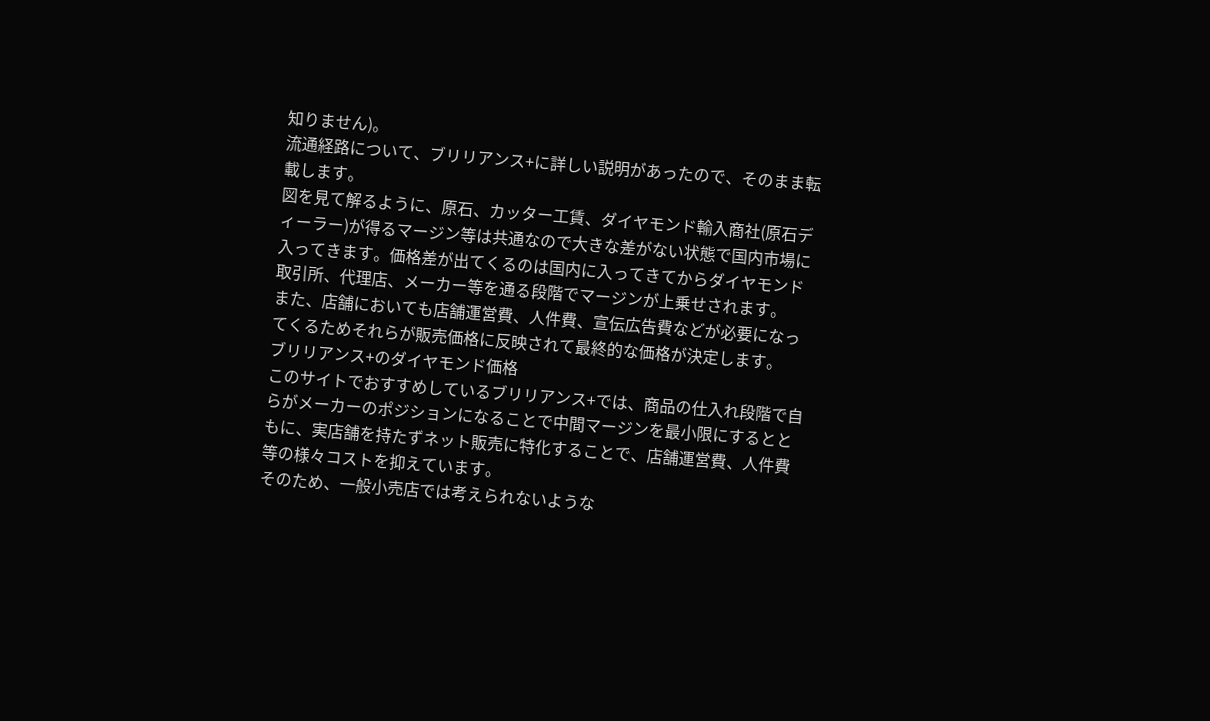知りません)。
流通経路について、ブリリアンス+に詳しい説明があったので、そのまま転載します。
図を見て解るように、原石、カッター工賃、ダイヤモンド輸入商社(原石ディーラー)が得るマージン等は共通なので大きな差がない状態で国内市場に入ってきます。価格差が出てくるのは国内に入ってきてからダイヤモンド取引所、代理店、メーカー等を通る段階でマージンが上乗せされます。
また、店舗においても店舗運営費、人件費、宣伝広告費などが必要になってくるためそれらが販売価格に反映されて最終的な価格が決定します。
ブリリアンス+のダイヤモンド価格
このサイトでおすすめしているブリリアンス+では、商品の仕入れ段階で自らがメーカーのポジションになることで中間マージンを最小限にするとともに、実店舗を持たずネット販売に特化することで、店舗運営費、人件費等の様々コストを抑えています。
そのため、一般小売店では考えられないような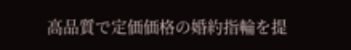高品質で定価価格の婚約指輪を提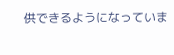供できるようになっていま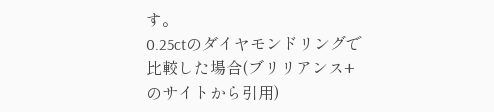す。
0.25ctのダイヤモンドリングで比較した場合(ブリリアンス+のサイトから引用)